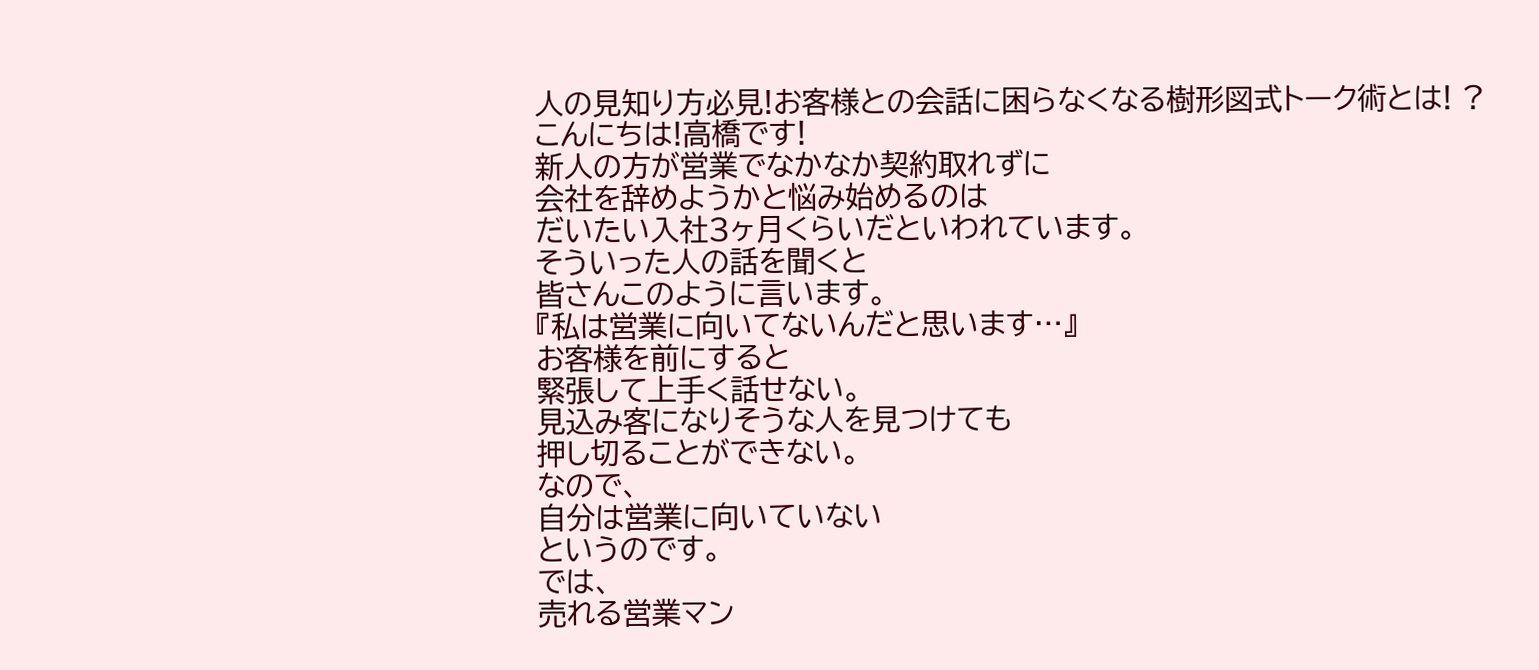人の見知り方必見!お客様との会話に困らなくなる樹形図式トーク術とは! ?
こんにちは!高橋です!
新人の方が営業でなかなか契約取れずに
会社を辞めようかと悩み始めるのは
だいたい入社3ヶ月くらいだといわれています。
そういった人の話を聞くと
皆さんこのように言います。
『私は営業に向いてないんだと思います…』
お客様を前にすると
緊張して上手く話せない。
見込み客になりそうな人を見つけても
押し切ることができない。
なので、
自分は営業に向いていない
というのです。
では、
売れる営業マン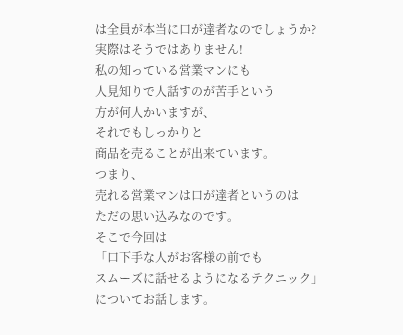は全員が本当に口が達者なのでしょうか?
実際はそうではありません!
私の知っている営業マンにも
人見知りで人話すのが苦手という
方が何人かいますが、
それでもしっかりと
商品を売ることが出来ています。
つまり、
売れる営業マンは口が達者というのは
ただの思い込みなのです。
そこで今回は
「口下手な人がお客様の前でも
スムーズに話せるようになるテクニック」
についてお話します。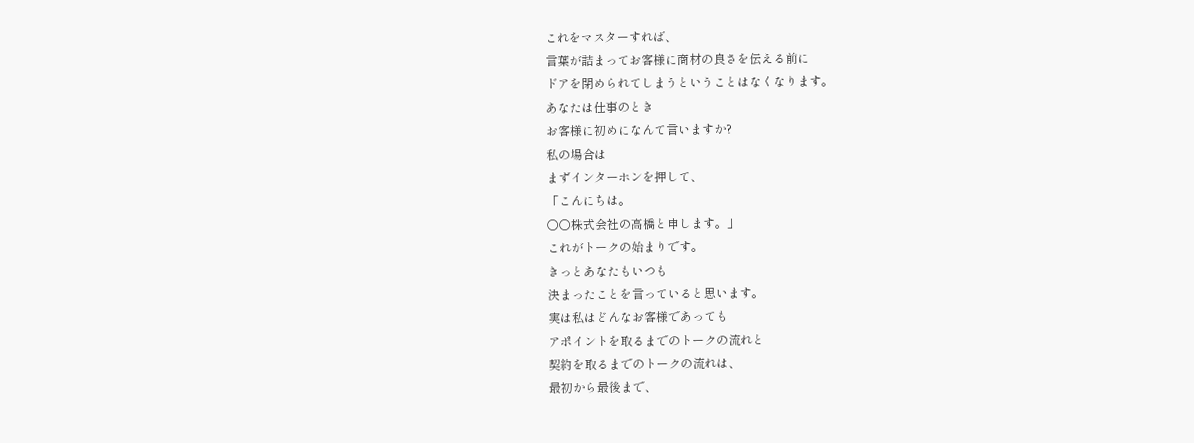これをマスターすれば、
言葉が詰まってお客様に商材の良さを伝える前に
ドアを閉められてしまうということはなくなります。
あなたは仕事のとき
お客様に初めになんて言いますか?
私の場合は
まずインターホンを押して、
「こんにちは。
○○株式会社の高橋と申します。」
これがトークの始まりです。
きっとあなたもいつも
決まったことを言っていると思います。
実は私はどんなお客様であっても
アポイントを取るまでのトークの流れと
契約を取るまでのトークの流れは、
最初から最後まで、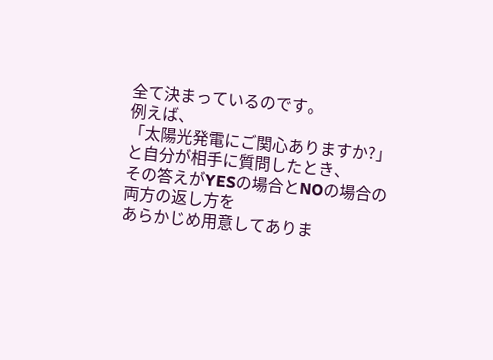全て決まっているのです。
例えば、
「太陽光発電にご関心ありますか?」
と自分が相手に質問したとき、
その答えがYESの場合とNOの場合の
両方の返し方を
あらかじめ用意してありま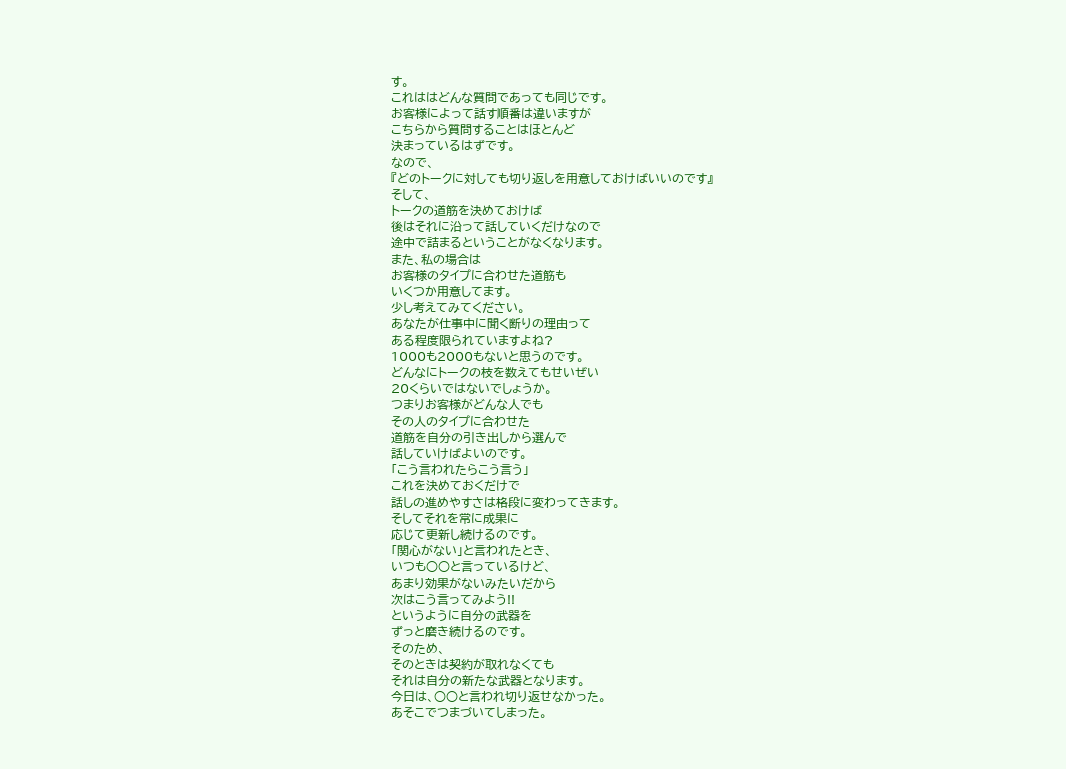す。
これははどんな質問であっても同じです。
お客様によって話す順番は違いますが
こちらから質問することはほとんど
決まっているはずです。
なので、
『どのトークに対しても切り返しを用意しておけばいいのです』
そして、
トークの道筋を決めておけば
後はそれに沿って話していくだけなので
途中で詰まるということがなくなります。
また、私の場合は
お客様のタイプに合わせた道筋も
いくつか用意してます。
少し考えてみてください。
あなたが仕事中に聞く断りの理由って
ある程度限られていますよね?
1000も2000もないと思うのです。
どんなにトークの枝を数えてもせいぜい
20くらいではないでしょうか。
つまりお客様がどんな人でも
その人のタイプに合わせた
道筋を自分の引き出しから選んで
話していけばよいのです。
「こう言われたらこう言う」
これを決めておくだけで
話しの進めやすさは格段に変わってきます。
そしてそれを常に成果に
応じて更新し続けるのです。
「関心がない」と言われたとき、
いつも○○と言っているけど、
あまり効果がないみたいだから
次はこう言ってみよう!!
というように自分の武器を
ずっと磨き続けるのです。
そのため、
そのときは契約が取れなくても
それは自分の新たな武器となります。
今日は、○○と言われ切り返せなかった。
あそこでつまづいてしまった。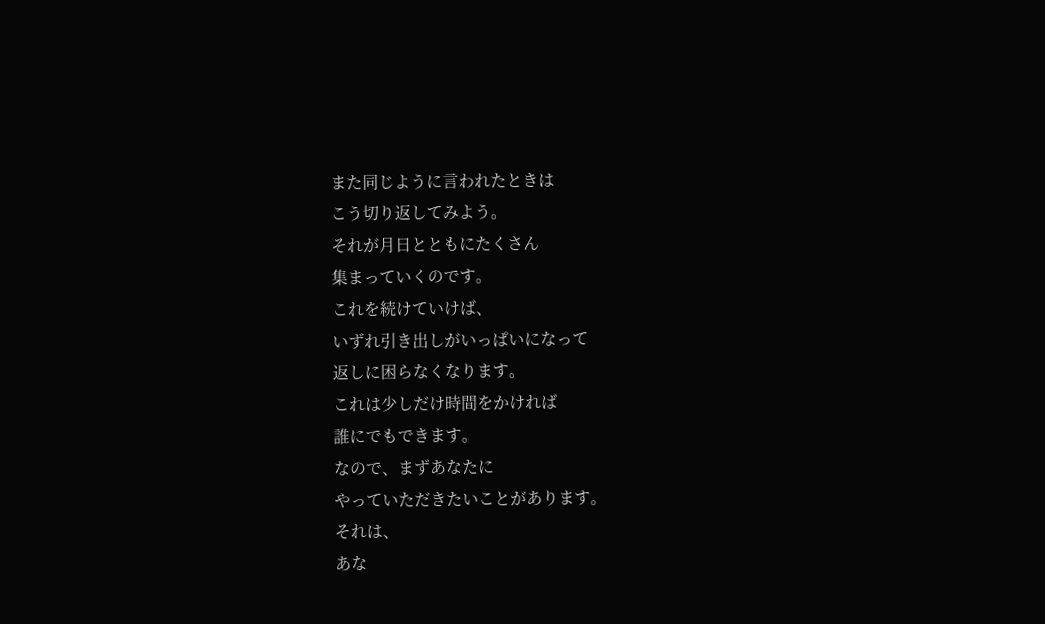また同じように言われたときは
こう切り返してみよう。
それが月日とともにたくさん
集まっていくのです。
これを続けていけば、
いずれ引き出しがいっぱいになって
返しに困らなくなります。
これは少しだけ時間をかければ
誰にでもできます。
なので、まずあなたに
やっていただきたいことがあります。
それは、
あな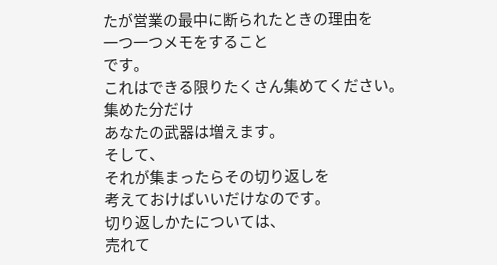たが営業の最中に断られたときの理由を
一つ一つメモをすること
です。
これはできる限りたくさん集めてください。
集めた分だけ
あなたの武器は増えます。
そして、
それが集まったらその切り返しを
考えておけばいいだけなのです。
切り返しかたについては、
売れて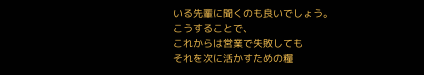いる先輩に聞くのも良いでしょう。
こうすることで、
これからは営業で失敗しても
それを次に活かすための糧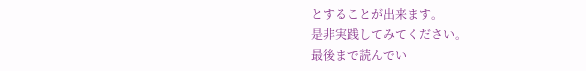とすることが出来ます。
是非実践してみてください。
最後まで読んでい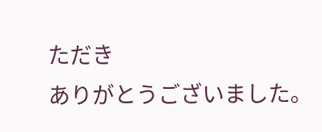ただき
ありがとうございました。